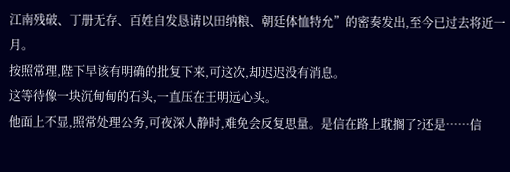江南残破、丁册无存、百姓自发恳请以田纳粮、朝廷体恤特允”的密奏发出,至今已过去将近一月。
按照常理,陛下早该有明确的批复下来,可这次,却迟迟没有消息。
这等待像一块沉甸甸的石头,一直压在王明远心头。
他面上不显,照常处理公务,可夜深人静时,难免会反复思量。是信在路上耽搁了?还是……信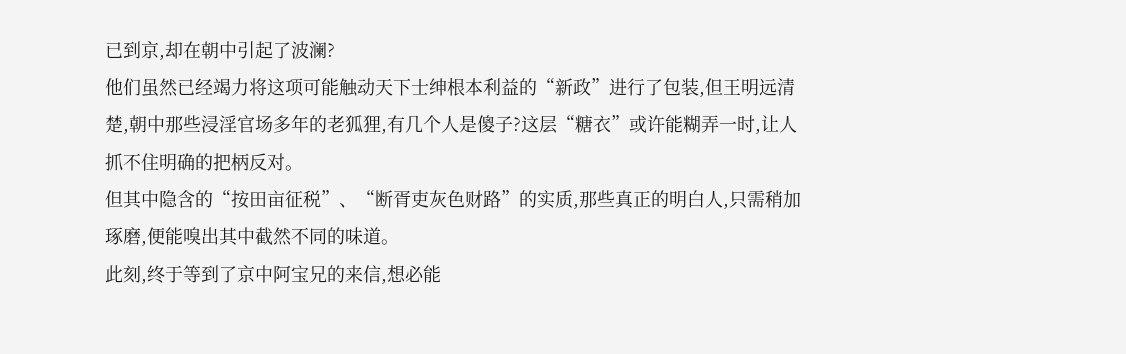已到京,却在朝中引起了波澜?
他们虽然已经竭力将这项可能触动天下士绅根本利益的“新政”进行了包装,但王明远清楚,朝中那些浸淫官场多年的老狐狸,有几个人是傻子?这层“糖衣”或许能糊弄一时,让人抓不住明确的把柄反对。
但其中隐含的“按田亩征税”、“断胥吏灰色财路”的实质,那些真正的明白人,只需稍加琢磨,便能嗅出其中截然不同的味道。
此刻,终于等到了京中阿宝兄的来信,想必能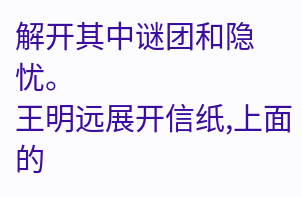解开其中谜团和隐忧。
王明远展开信纸,上面的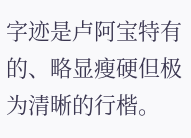字迹是卢阿宝特有的、略显瘦硬但极为清晰的行楷。